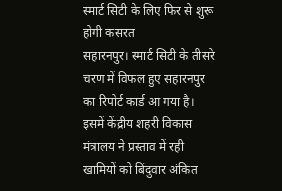स्मार्ट सिटी के लिए फिर से शुरू होगी कसरत
सहारनपुर। स्मार्ट सिटी के तीसरे चरण में विफल हुए सहारनपुर का रिपोर्ट कार्ड आ गया है। इसमें केंद्रीय शहरी विकास मंत्रालय ने प्रस्ताव में रही खामियों को बिंदुवार अंकित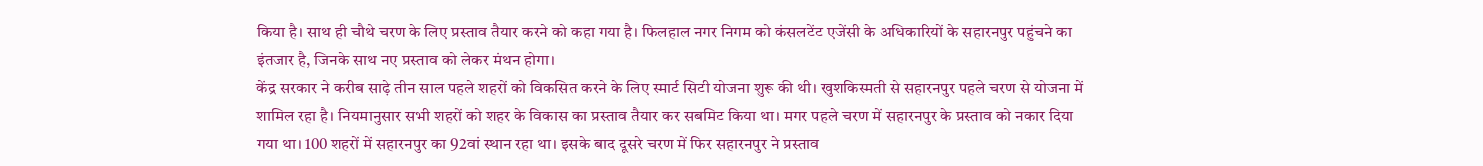किया है। साथ ही चौथे चरण के लिए प्रस्ताव तैयार करने को कहा गया है। फिलहाल नगर निगम को कंसलटेंट एजेंसी के अधिकारियों के सहारनपुर पहुंचने का इंतजार है, जिनके साथ नए प्रस्ताव को लेकर मंथन होगा।
केंद्र सरकार ने करीब साढ़े तीन साल पहले शहरों को विकसित करने के लिए स्मार्ट सिटी योजना शुरू की थी। खुशकिस्मती से सहारनपुर पहले चरण से योजना में शामिल रहा है। नियमानुसार सभी शहरों को शहर के विकास का प्रस्ताव तैयार कर सबमिट किया था। मगर पहले चरण में सहारनपुर के प्रस्ताव को नकार दिया गया था। 100 शहरों में सहारनपुर का 92वां स्थान रहा था। इसके बाद दूसरे चरण में फिर सहारनपुर ने प्रस्ताव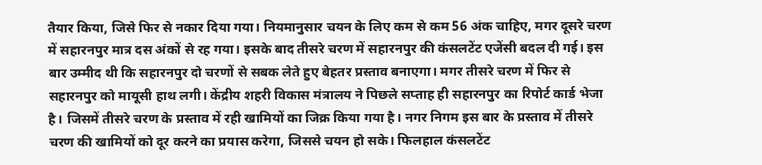तैयार किया, जिसे फिर से नकार दिया गया। नियमानुसार चयन के लिए कम से कम 56 अंक चाहिए, मगर दूसरे चरण में सहारनपुर मात्र दस अंकों से रह गया। इसके बाद तीसरे चरण में सहारनपुर की कंसलटेंट एजेंसी बदल दी गई। इस बार उम्मीद थी कि सहारनपुर दो चरणों से सबक लेते हुए बेहतर प्रस्ताव बनाएगा। मगर तीसरे चरण में फिर से सहारनपुर को मायूसी हाथ लगी। केंद्रीय शहरी विकास मंत्रालय ने पिछले सप्ताह ही सहारनपुर का रिपोर्ट कार्ड भेजा है। जिसमें तीसरे चरण के प्रस्ताव में रही खामियों का जिक्र किया गया है। नगर निगम इस बार के प्रस्ताव में तीसरे चरण की खामियों को दूर करने का प्रयास करेगा, जिससे चयन हो सके। फिलहाल कंसलटेंट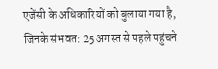एजेंसी के अधिकारियों को बुलाया गया है, जिनके संभवत: 25 अगस्त से पहले पहुंचने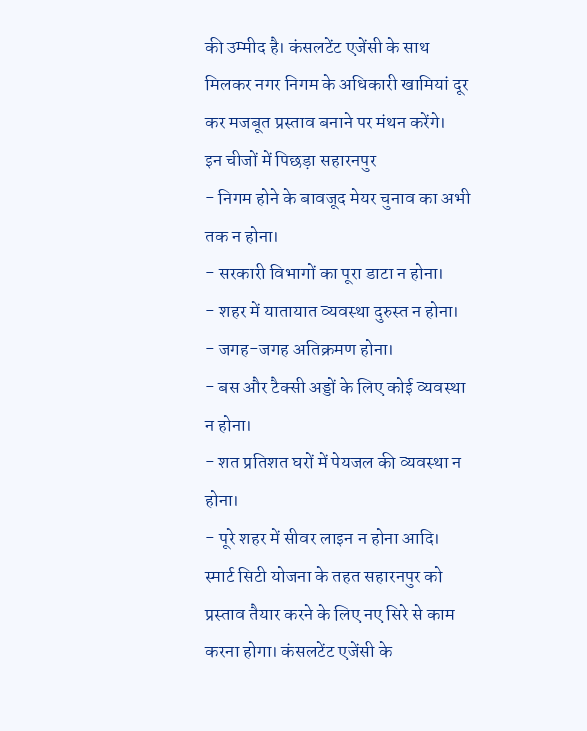की उम्मीद है। कंसलटेंट एजेंसी के साथ मिलकर नगर निगम के अधिकारी खामियां दूर कर मजबूत प्रस्ताव बनाने पर मंथन करेंगे।
इन चीजों में पिछड़ा सहारनपुर
- निगम होने के बावजूद मेयर चुनाव का अभी तक न होना।
- सरकारी विभागों का पूरा डाटा न होना।
- शहर में यातायात व्यवस्था दुरुस्त न होना।
- जगह-जगह अतिक्रमण होना।
- बस और टैक्सी अड्डों के लिए कोई व्यवस्था न होना।
- शत प्रतिशत घरों में पेयजल की व्यवस्था न होना।
- पूरे शहर में सीवर लाइन न होना आदि।
स्मार्ट सिटी योजना के तहत सहारनपुर को प्रस्ताव तैयार करने के लिए नए सिरे से काम करना होगा। कंसलटेंट एजेंसी के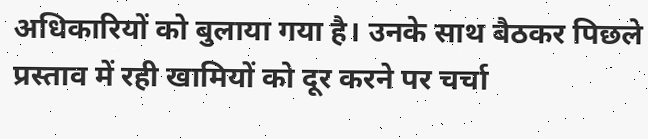अधिकारियों को बुलाया गया है। उनके साथ बैठकर पिछले प्रस्ताव में रही खामियों को दूर करने पर चर्चा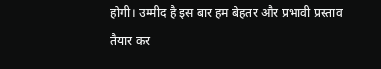होगी। उम्मीद है इस बार हम बेहतर और प्रभावी प्रस्ताव तैयार कर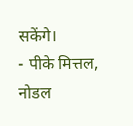सकेंगे।
- पीके मित्तल, नोडल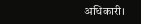अधिकारी।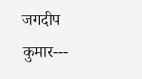जगदीप कुमार---